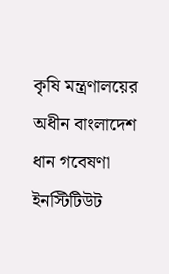কৃষি মন্ত্রণালয়ের অধীন বাংলাদেশ ধান গবেষণা ইনস্টিটিউট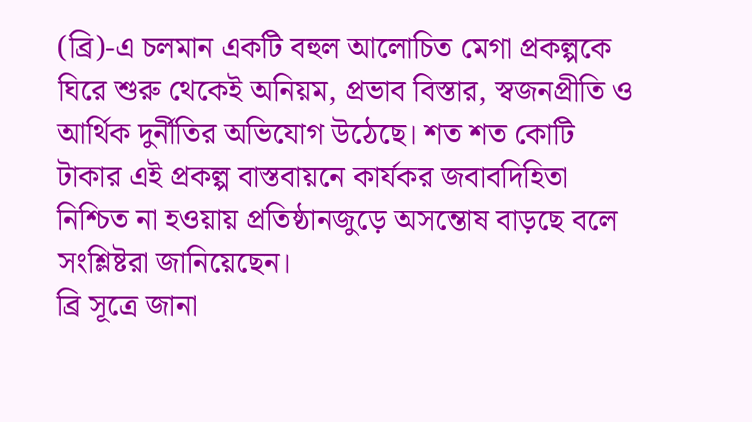(ব্রি)-এ চলমান একটি বহুল আলোচিত মেগা প্রকল্পকে ঘিরে শুরু থেকেই অনিয়ম, প্রভাব বিস্তার, স্বজনপ্রীতি ও আর্থিক দুর্নীতির অভিযোগ উঠেছে। শত শত কোটি টাকার এই প্রকল্প বাস্তবায়নে কার্যকর জবাবদিহিতা নিশ্চিত না হওয়ায় প্রতিষ্ঠানজুড়ে অসন্তোষ বাড়ছে বলে সংশ্লিষ্টরা জানিয়েছেন।
ব্রি সূত্রে জানা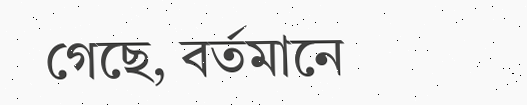গেছে, বর্তমানে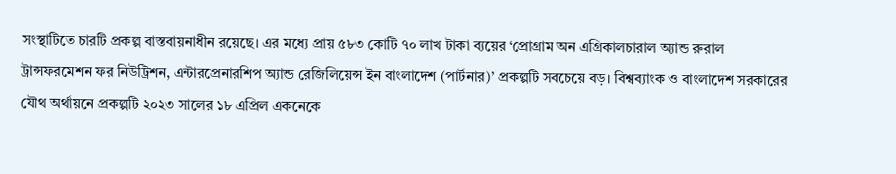সংস্থাটিতে চারটি প্রকল্প বাস্তবায়নাধীন রয়েছে। এর মধ্যে প্রায় ৫৮৩ কোটি ৭০ লাখ টাকা ব্যয়ের ‘প্রোগ্রাম অন এগ্রিকালচারাল অ্যান্ড রুরাল ট্রান্সফরমেশন ফর নিউট্রিশন, এন্টারপ্রেনারশিপ অ্যান্ড রেজিলিয়েন্স ইন বাংলাদেশ (পার্টনার)’ প্রকল্পটি সবচেয়ে বড়। বিশ্বব্যাংক ও বাংলাদেশ সরকারের যৌথ অর্থায়নে প্রকল্পটি ২০২৩ সালের ১৮ এপ্রিল একনেকে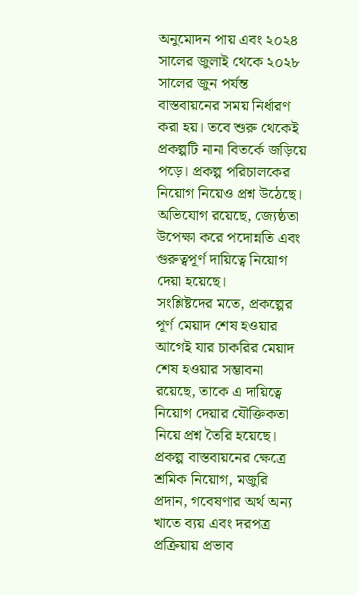অনুমোদন পায় এবং ২০২৪ সালের জুলাই থেকে ২০২৮ সালের জুন পর্যন্ত বাস্তবায়নের সময় নির্ধারণ করা হয়। তবে শুরু থেকেই প্রকল্পটি নানা বিতর্কে জড়িয়ে পড়ে। প্রকল্প পরিচালকের নিয়োগ নিয়েও প্রশ্ন উঠেছে।
অভিযোগ রয়েছে, জ্যেষ্ঠতা উপেক্ষা করে পদোন্নতি এবং গুরুত্বপূর্ণ দায়িত্বে নিয়োগ দেয়া হয়েছে।
সংশ্লিষ্টদের মতে, প্রকল্পের পূর্ণ মেয়াদ শেষ হওয়ার আগেই যার চাকরির মেয়াদ শেষ হওয়ার সম্ভাবনা রয়েছে, তাকে এ দায়িত্বে নিয়োগ দেয়ার যৌক্তিকতা নিয়ে প্রশ্ন তৈরি হয়েছে। প্রকল্প বাস্তবায়নের ক্ষেত্রে শ্রমিক নিয়োগ, মজুরি প্রদান, গবেষণার অর্থ অন্য খাতে ব্যয় এবং দরপত্র প্রক্রিয়ায় প্রভাব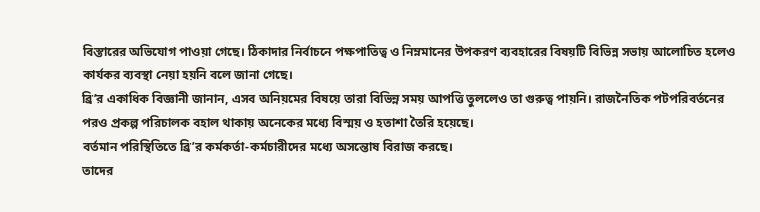বিস্তারের অভিযোগ পাওয়া গেছে। ঠিকাদার নির্বাচনে পক্ষপাতিত্ব ও নিম্নমানের উপকরণ ব্যবহারের বিষয়টি বিভিন্ন সভায় আলোচিত হলেও কার্যকর ব্যবস্থা নেয়া হয়নি বলে জানা গেছে।
ব্রি’র একাধিক বিজ্ঞানী জানান, এসব অনিয়মের বিষয়ে তারা বিভিন্ন সময় আপত্তি তুললেও তা গুরুত্ব পায়নি। রাজনৈতিক পটপরিবর্তনের পরও প্রকল্প পরিচালক বহাল থাকায় অনেকের মধ্যে বিস্ময় ও হতাশা তৈরি হয়েছে।
বর্তমান পরিস্থিতিতে ব্রি’র কর্মকর্তা-কর্মচারীদের মধ্যে অসন্তোষ বিরাজ করছে।
তাদের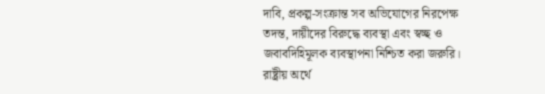দাবি, প্রকল্প-সংক্রান্ত সব অভিযোগের নিরপেক্ষ তদন্ত, দায়ীদের বিরুদ্ধে ব্যবস্থা এবং স্বচ্ছ ও জবাবদিহিমূলক ব্যবস্থাপনা নিশ্চিত করা জরুরি। রাষ্ট্রীয় অর্থে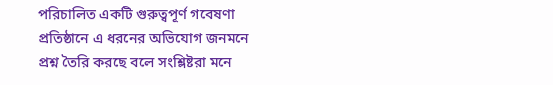পরিচালিত একটি গুরুত্বপূর্ণ গবেষণা প্রতিষ্ঠানে এ ধরনের অভিযোগ জনমনে প্রশ্ন তৈরি করছে বলে সংশ্লিষ্টরা মনে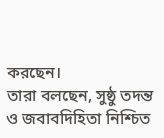করছেন।
তারা বলছেন, সুষ্ঠু তদন্ত ও জবাবদিহিতা নিশ্চিত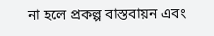না হলে প্রকল্প বাস্তবায়ন এবং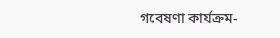গবেষণা কার্যক্রম-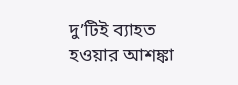দু’টিই ব্যাহত হওয়ার আশঙ্কা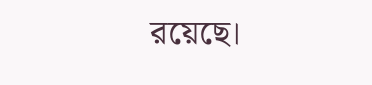রয়েছে।